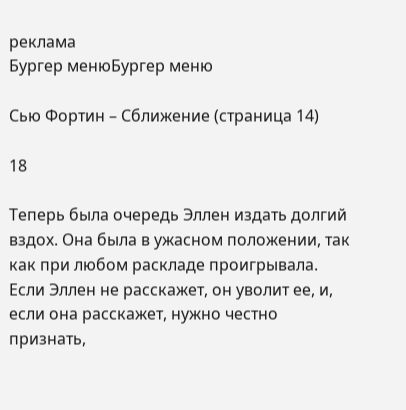реклама
Бургер менюБургер меню

Сью Фортин – Сближение (страница 14)

18

Теперь была очередь Эллен издать долгий вздох. Она была в ужасном положении, так как при любом раскладе проигрывала. Если Эллен не расскажет, он уволит ее, и, если она расскажет, нужно честно признать,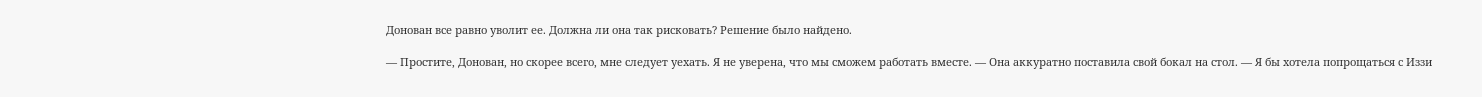Донован все равно уволит ее. Должна ли она так рисковать? Решение было найдено.

— Простите, Донован, но скорее всего, мне следует уехать. Я не уверена, что мы сможем работать вместе. — Она аккуратно поставила свой бокал на стол. — Я бы хотела попрощаться с Иззи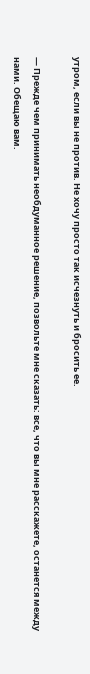утром, если вы не против. Не хочу просто так исчезнуть и бросить ее.

— Прежде чем принимать необдуманное решение, позвольте мне сказать: все, что вы мне расскажете, останется между нами. Обещаю вам.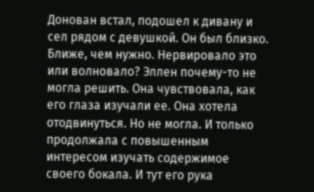Донован встал, подошел к дивану и сел рядом с девушкой. Он был близко. Ближе, чем нужно. Нервировало это или волновало? Эллен почему-то не могла решить. Она чувствовала, как его глаза изучали ее. Она хотела отодвинуться. Но не могла. И только продолжала с повышенным интересом изучать содержимое своего бокала. И тут его рука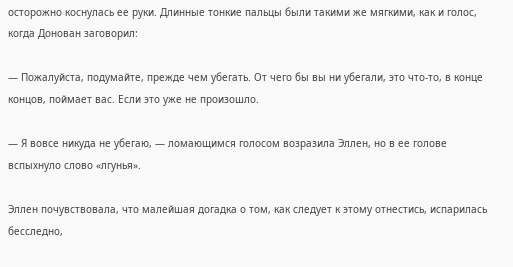осторожно коснулась ее руки. Длинные тонкие пальцы были такими же мягкими, как и голос, когда Донован заговорил:

— Пожалуйста, подумайте, прежде чем убегать. От чего бы вы ни убегали, это что-то, в конце концов, поймает вас. Если это уже не произошло.

— Я вовсе никуда не убегаю, — ломающимся голосом возразила Эллен, но в ее голове вспыхнуло слово «лгунья».

Эллен почувствовала, что малейшая догадка о том, как следует к этому отнестись, испарилась бесследно,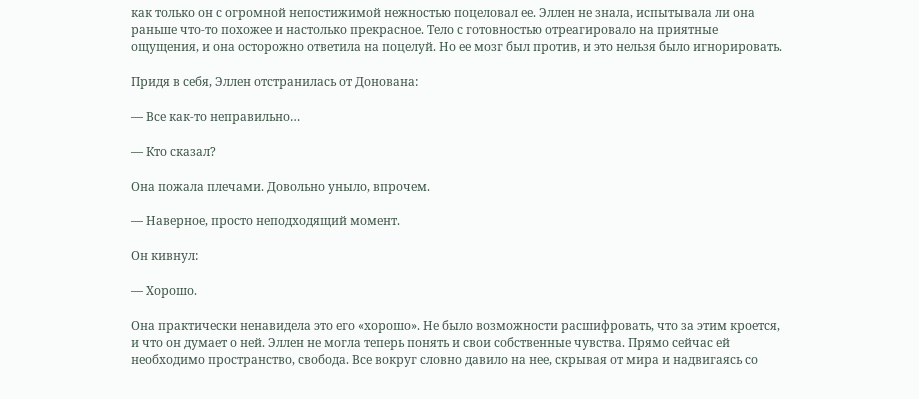как только он с огромной непостижимой нежностью поцеловал ее. Эллен не знала, испытывала ли она раньше что-то похожее и настолько прекрасное. Тело с готовностью отреагировало на приятные ощущения, и она осторожно ответила на поцелуй. Но ее мозг был против, и это нельзя было игнорировать.

Придя в себя, Эллен отстранилась от Донована:

— Все как-то неправильно…

— Кто сказал?

Она пожала плечами. Довольно уныло, впрочем.

— Наверное, просто неподходящий момент.

Он кивнул:

— Хорошо.

Она практически ненавидела это его «хорошо». Не было возможности расшифровать, что за этим кроется, и что он думает о ней. Эллен не могла теперь понять и свои собственные чувства. Прямо сейчас ей необходимо пространство, свобода. Все вокруг словно давило на нее, скрывая от мира и надвигаясь со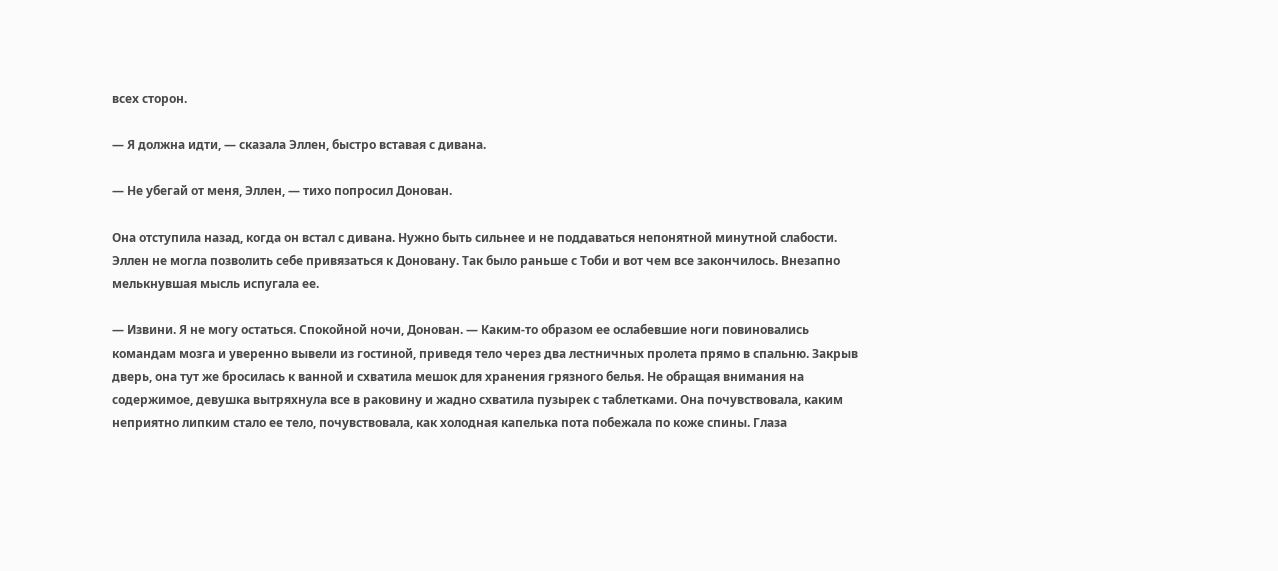всех сторон.

— Я должна идти, — сказала Эллен, быстро вставая с дивана.

— Не убегай от меня, Эллен, — тихо попросил Донован.

Она отступила назад, когда он встал с дивана. Нужно быть сильнее и не поддаваться непонятной минутной слабости. Эллен не могла позволить себе привязаться к Доновану. Так было раньше с Тоби и вот чем все закончилось. Внезапно мелькнувшая мысль испугала ее.

— Извини. Я не могу остаться. Спокойной ночи, Донован. — Каким-то образом ее ослабевшие ноги повиновались командам мозга и уверенно вывели из гостиной, приведя тело через два лестничных пролета прямо в спальню. Закрыв дверь, она тут же бросилась к ванной и схватила мешок для хранения грязного белья. Не обращая внимания на содержимое, девушка вытряхнула все в раковину и жадно схватила пузырек с таблетками. Она почувствовала, каким неприятно липким стало ее тело, почувствовала, как холодная капелька пота побежала по коже спины. Глаза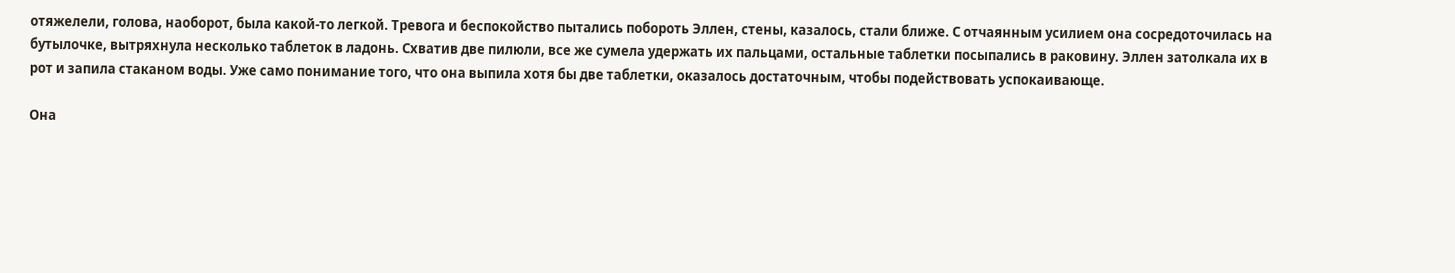отяжелели, голова, наоборот, была какой-то легкой. Тревога и беспокойство пытались побороть Эллен, стены, казалось, стали ближе. С отчаянным усилием она сосредоточилась на бутылочке, вытряхнула несколько таблеток в ладонь. Схватив две пилюли, все же сумела удержать их пальцами, остальные таблетки посыпались в раковину. Эллен затолкала их в рот и запила стаканом воды. Уже само понимание того, что она выпила хотя бы две таблетки, оказалось достаточным, чтобы подействовать успокаивающе.

Она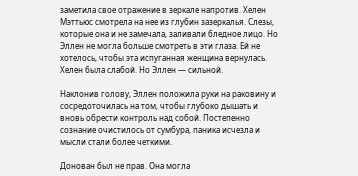заметила свое отражение в зеркале напротив. Хелен Мэттьюс смотрела на нее из глубин зазеркалья. Слезы, которые она и не замечала, заливали бледное лицо. Но Эллен не могла больше смотреть в эти глаза. Ей не хотелось, чтобы эта испуганная женщина вернулась. Хелен была слабой. Но Эллен — сильной.

Наклонив голову, Эллен положила руки на раковину и сосредоточилась на том, чтобы глубоко дышать и вновь обрести контроль над собой. Постепенно сознание очистилось от сумбура, паника исчезла и мысли стали более четкими.

Донован был не прав. Она могла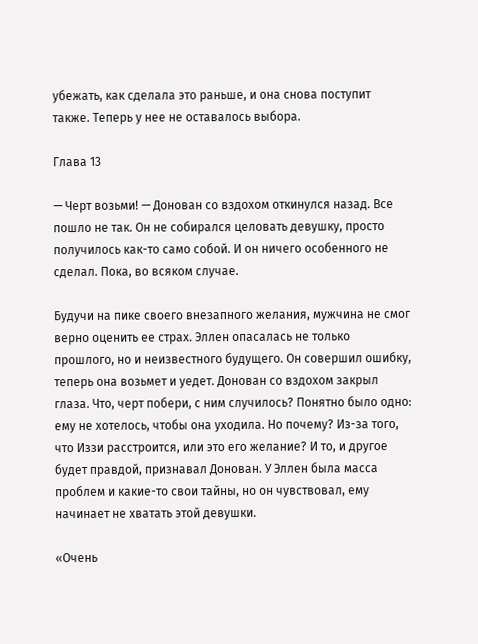убежать, как сделала это раньше, и она снова поступит также. Теперь у нее не оставалось выбора.

Глава 13

— Черт возьми! — Донован со вздохом откинулся назад. Все пошло не так. Он не собирался целовать девушку, просто получилось как-то само собой. И он ничего особенного не сделал. Пока, во всяком случае.

Будучи на пике своего внезапного желания, мужчина не смог верно оценить ее страх. Эллен опасалась не только прошлого, но и неизвестного будущего. Он совершил ошибку, теперь она возьмет и уедет. Донован со вздохом закрыл глаза. Что, черт побери, с ним случилось? Понятно было одно: ему не хотелось, чтобы она уходила. Но почему? Из-за того, что Иззи расстроится, или это его желание? И то, и другое будет правдой, признавал Донован. У Эллен была масса проблем и какие-то свои тайны, но он чувствовал, ему начинает не хватать этой девушки.

«Очень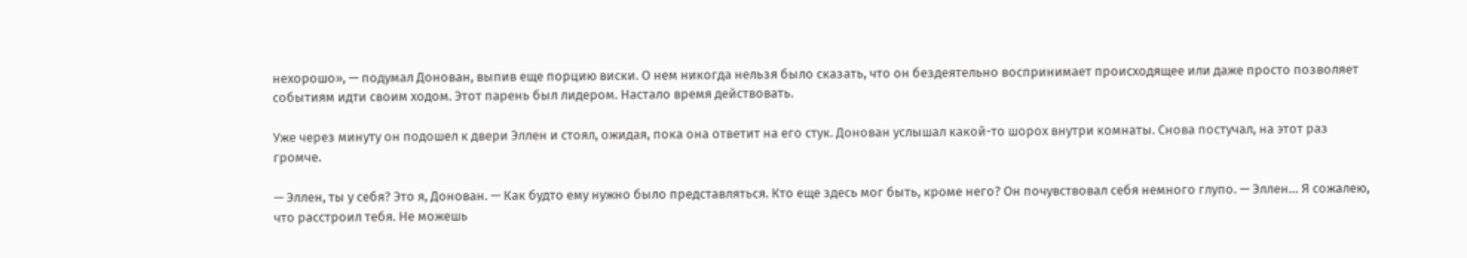нехорошо», — подумал Донован, выпив еще порцию виски. О нем никогда нельзя было сказать, что он бездеятельно воспринимает происходящее или даже просто позволяет событиям идти своим ходом. Этот парень был лидером. Настало время действовать.

Уже через минуту он подошел к двери Эллен и стоял, ожидая, пока она ответит на его стук. Донован услышал какой-то шорох внутри комнаты. Снова постучал, на этот раз громче.

— Эллен, ты у себя? Это я, Донован. — Как будто ему нужно было представляться. Кто еще здесь мог быть, кроме него? Он почувствовал себя немного глупо. — Эллен… Я сожалею, что расстроил тебя. Не можешь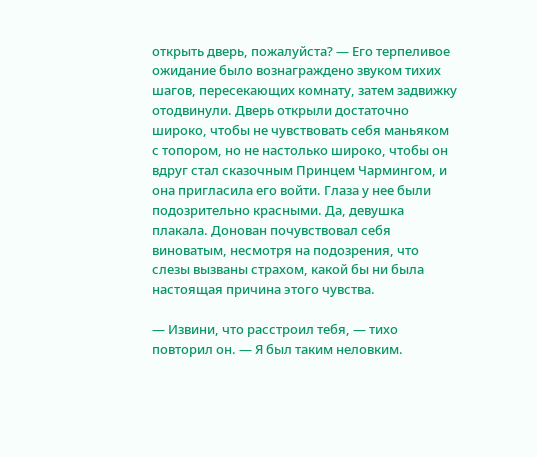открыть дверь, пожалуйста? — Его терпеливое ожидание было вознаграждено звуком тихих шагов, пересекающих комнату, затем задвижку отодвинули. Дверь открыли достаточно широко, чтобы не чувствовать себя маньяком с топором, но не настолько широко, чтобы он вдруг стал сказочным Принцем Чармингом, и она пригласила его войти. Глаза у нее были подозрительно красными. Да, девушка плакала. Донован почувствовал себя виноватым, несмотря на подозрения, что слезы вызваны страхом, какой бы ни была настоящая причина этого чувства.

— Извини, что расстроил тебя, — тихо повторил он. — Я был таким неловким.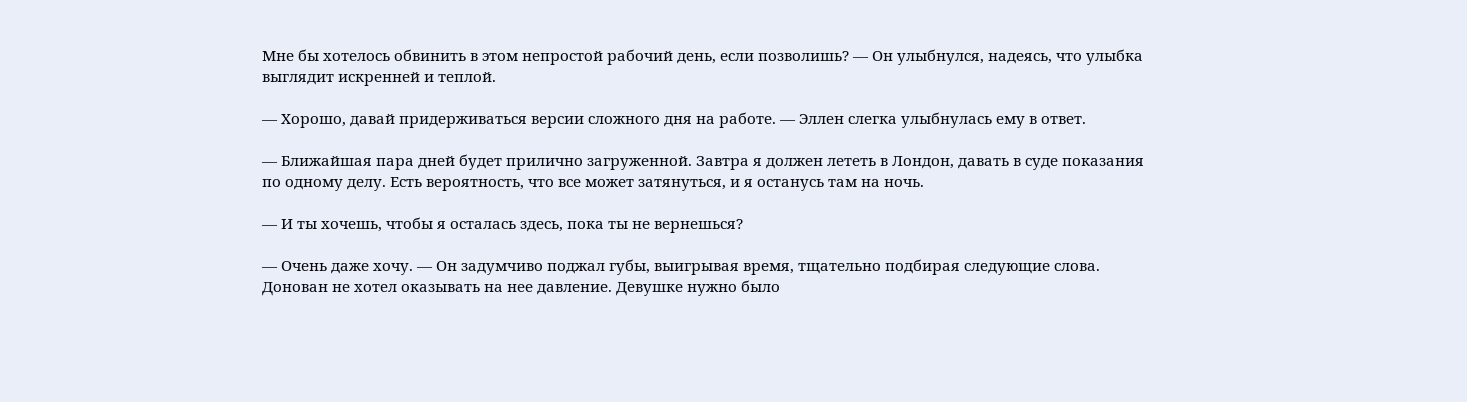Мне бы хотелось обвинить в этом непростой рабочий день, если позволишь? — Он улыбнулся, надеясь, что улыбка выглядит искренней и теплой.

— Хорошо, давай придерживаться версии сложного дня на работе. — Эллен слегка улыбнулась ему в ответ.

— Ближайшая пара дней будет прилично загруженной. Завтра я должен лететь в Лондон, давать в суде показания по одному делу. Есть вероятность, что все может затянуться, и я останусь там на ночь.

— И ты хочешь, чтобы я осталась здесь, пока ты не вернешься?

— Очень даже хочу. — Он задумчиво поджал губы, выигрывая время, тщательно подбирая следующие слова. Донован не хотел оказывать на нее давление. Девушке нужно было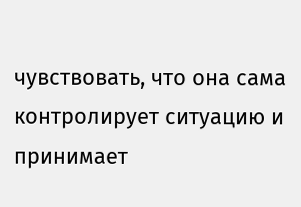чувствовать, что она сама контролирует ситуацию и принимает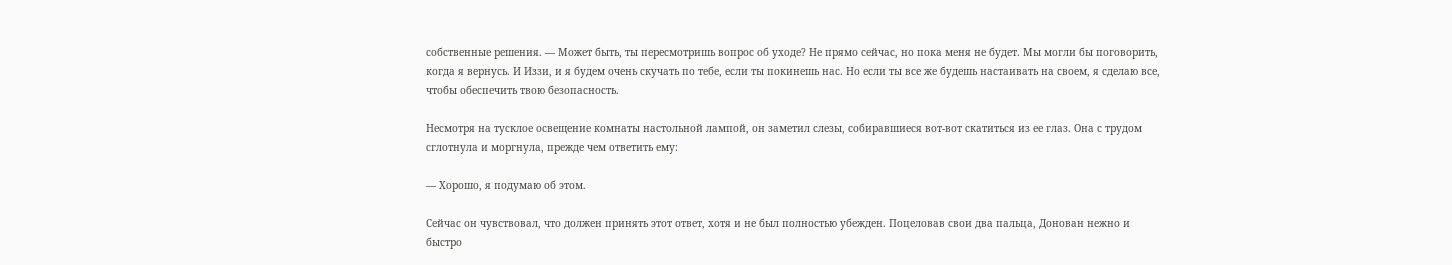собственные решения. — Может быть, ты пересмотришь вопрос об уходе? Не прямо сейчас, но пока меня не будет. Мы могли бы поговорить, когда я вернусь. И Иззи, и я будем очень скучать по тебе, если ты покинешь нас. Но если ты все же будешь настаивать на своем, я сделаю все, чтобы обеспечить твою безопасность.

Несмотря на тусклое освещение комнаты настольной лампой, он заметил слезы, собиравшиеся вот-вот скатиться из ее глаз. Она с трудом сглотнула и моргнула, прежде чем ответить ему:

— Хорошо, я подумаю об этом.

Сейчас он чувствовал, что должен принять этот ответ, хотя и не был полностью убежден. Поцеловав свои два пальца, Донован нежно и быстро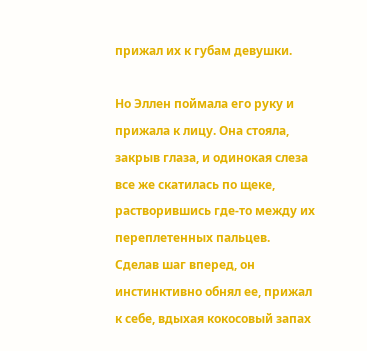прижал их к губам девушки.

Но Эллен поймала его руку и прижала к лицу. Она стояла, закрыв глаза, и одинокая слеза все же скатилась по щеке, растворившись где-то между их переплетенных пальцев. Сделав шаг вперед, он инстинктивно обнял ее, прижал к себе, вдыхая кокосовый запах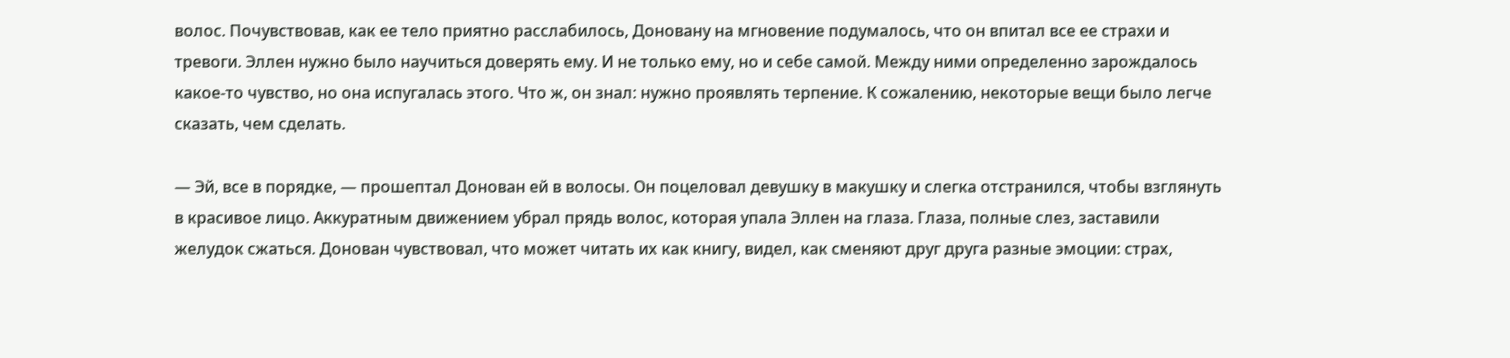волос. Почувствовав, как ее тело приятно расслабилось, Доновану на мгновение подумалось, что он впитал все ее страхи и тревоги. Эллен нужно было научиться доверять ему. И не только ему, но и себе самой. Между ними определенно зарождалось какое-то чувство, но она испугалась этого. Что ж, он знал: нужно проявлять терпение. К сожалению, некоторые вещи было легче сказать, чем сделать.

— Эй, все в порядке, — прошептал Донован ей в волосы. Он поцеловал девушку в макушку и слегка отстранился, чтобы взглянуть в красивое лицо. Аккуратным движением убрал прядь волос, которая упала Эллен на глаза. Глаза, полные слез, заставили желудок сжаться. Донован чувствовал, что может читать их как книгу, видел, как сменяют друг друга разные эмоции: страх,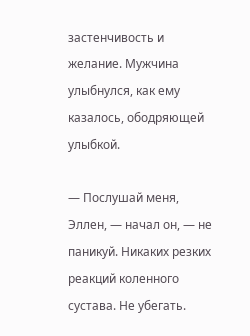застенчивость и желание. Мужчина улыбнулся, как ему казалось, ободряющей улыбкой.

— Послушай меня, Эллен, — начал он, — не паникуй. Никаких резких реакций коленного сустава. Не убегать.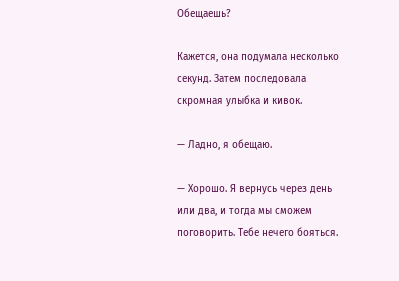Обещаешь?

Кажется, она подумала несколько секунд. Затем последовала скромная улыбка и кивок.

— Ладно, я обещаю.

— Хорошо. Я вернусь через день или два, и тогда мы сможем поговорить. Тебе нечего бояться.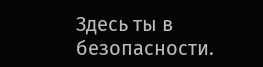Здесь ты в безопасности.